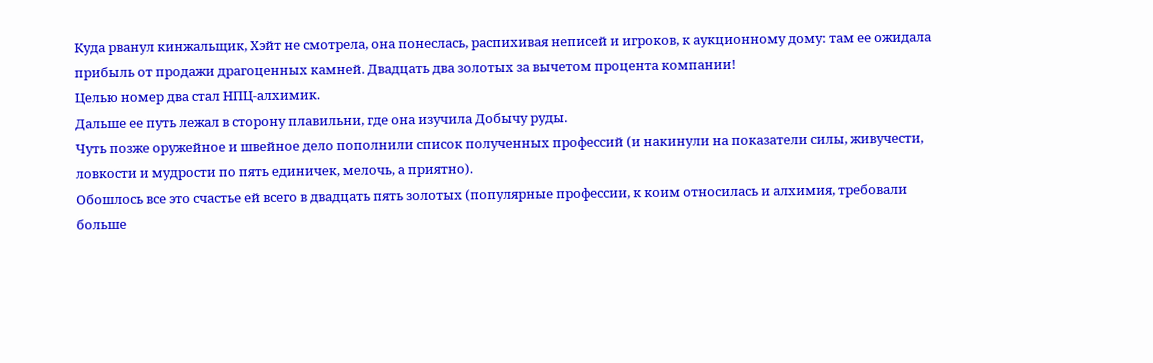Куда рванул кинжальщик, Хэйт не смотрела, она понеслась, распихивая неписей и игроков, к аукционному дому: там ее ожидала прибыль от продажи драгоценных камней. Двадцать два золотых за вычетом процента компании!
Целью номер два стал НПЦ-алхимик.
Дальше ее путь лежал в сторону плавильни, где она изучила Добычу руды.
Чуть позже оружейное и швейное дело пополнили список полученных профессий (и накинули на показатели силы, живучести, ловкости и мудрости по пять единичек, мелочь, а приятно).
Обошлось все это счастье ей всего в двадцать пять золотых (популярные профессии, к коим относилась и алхимия, требовали больше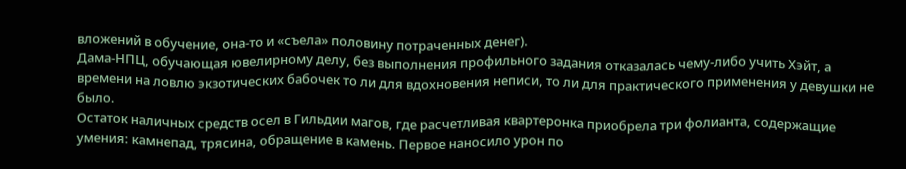вложений в обучение, она-то и «съела» половину потраченных денег).
Дама-НПЦ, обучающая ювелирному делу, без выполнения профильного задания отказалась чему-либо учить Хэйт, а времени на ловлю экзотических бабочек то ли для вдохновения неписи, то ли для практического применения у девушки не было.
Остаток наличных средств осел в Гильдии магов, где расчетливая квартеронка приобрела три фолианта, содержащие умения: камнепад, трясина, обращение в камень. Первое наносило урон по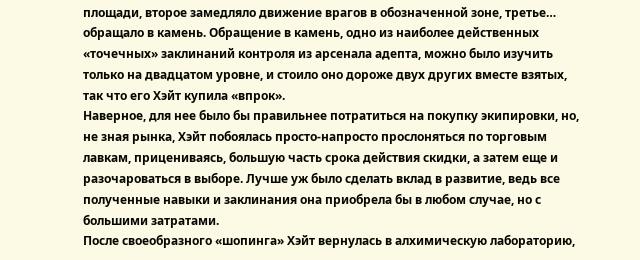площади, второе замедляло движение врагов в обозначенной зоне, третье… обращало в камень. Обращение в камень, одно из наиболее действенных «точечных» заклинаний контроля из арсенала адепта, можно было изучить только на двадцатом уровне, и стоило оно дороже двух других вместе взятых, так что его Хэйт купила «впрок».
Наверное, для нее было бы правильнее потратиться на покупку экипировки, но, не зная рынка, Хэйт побоялась просто-напросто прослоняться по торговым лавкам, прицениваясь, большую часть срока действия скидки, а затем еще и разочароваться в выборе. Лучше уж было сделать вклад в развитие, ведь все полученные навыки и заклинания она приобрела бы в любом случае, но с большими затратами.
После своеобразного «шопинга» Хэйт вернулась в алхимическую лабораторию,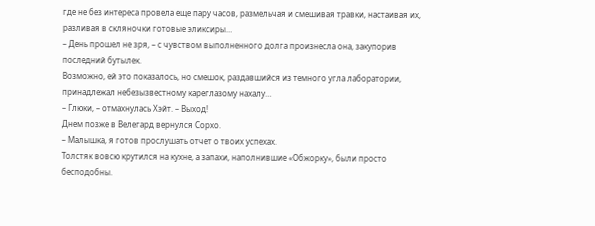где не без интереса провела еще пару часов, размельчая и смешивая травки, настаивая их, разливая в скляночки готовые эликсиры…
– День прошел не зря, – с чувством выполненного долга произнесла она, закупорив последний бутылек.
Возможно, ей это показалось, но смешок, раздавшийся из темного угла лаборатории, принадлежал небезызвестному кареглазому нахалу…
– Глюки, – отмахнулась Хэйт. – Выход!
Днем позже в Велегард вернулся Сорхо.
– Малышка, я готов прослушать отчет о твоих успехах.
Толстяк вовсю крутился на кухне, а запахи, наполнившие «Обжорку», были просто бесподобны.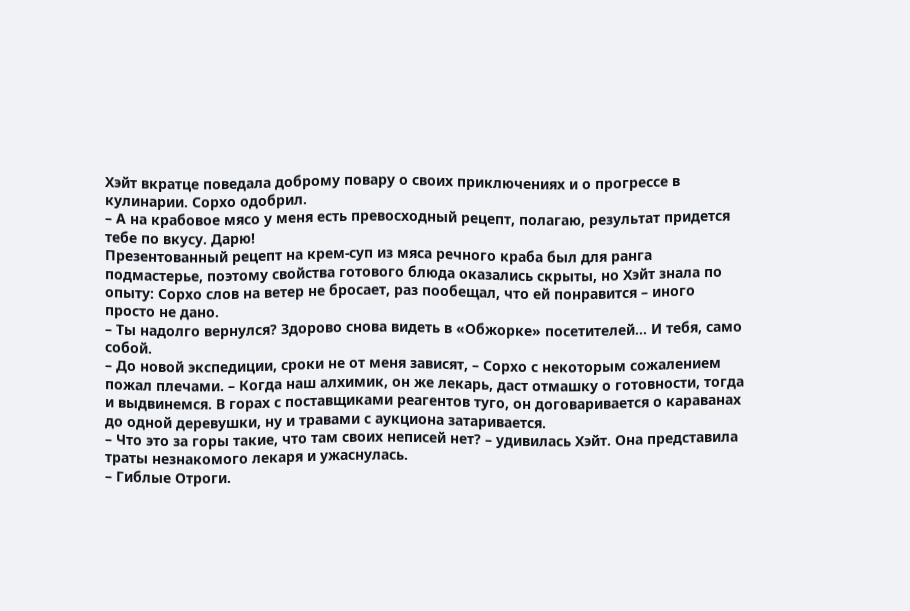Хэйт вкратце поведала доброму повару о своих приключениях и о прогрессе в кулинарии. Сорхо одобрил.
– А на крабовое мясо у меня есть превосходный рецепт, полагаю, результат придется тебе по вкусу. Дарю!
Презентованный рецепт на крем-суп из мяса речного краба был для ранга подмастерье, поэтому свойства готового блюда оказались скрыты, но Хэйт знала по опыту: Сорхо слов на ветер не бросает, раз пообещал, что ей понравится – иного просто не дано.
– Ты надолго вернулся? Здорово снова видеть в «Обжорке» посетителей… И тебя, само собой.
– До новой экспедиции, сроки не от меня зависят, – Сорхо с некоторым сожалением пожал плечами. – Когда наш алхимик, он же лекарь, даст отмашку о готовности, тогда и выдвинемся. В горах с поставщиками реагентов туго, он договаривается о караванах до одной деревушки, ну и травами с аукциона затаривается.
– Что это за горы такие, что там своих неписей нет? – удивилась Хэйт. Она представила траты незнакомого лекаря и ужаснулась.
– Гиблые Отроги.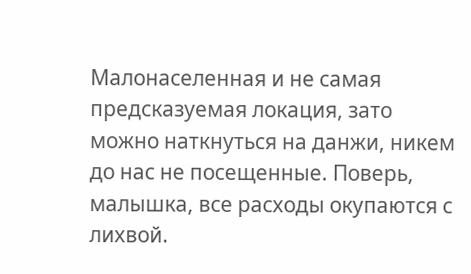Малонаселенная и не самая предсказуемая локация, зато можно наткнуться на данжи, никем до нас не посещенные. Поверь, малышка, все расходы окупаются с лихвой.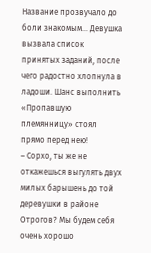Название прозвучало до боли знакомым… Девушка вызвала список принятых заданий, после чего радостно хлопнула в ладоши. Шанс выполнить «Пропавшую племянницу» стоял прямо перед нею!
– Сорхо, ты же не откажешься выгулять двух милых барышень до той деревушки в районе Отрогов? Мы будем себя очень хорошо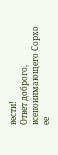вести!
Ответ доброго, всепонимающего Сорхо ее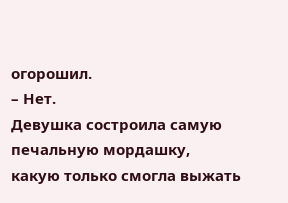огорошил.
– Нет.
Девушка состроила самую печальную мордашку, какую только смогла выжать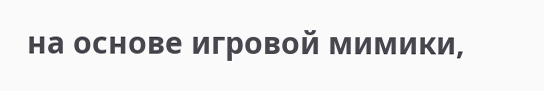на основе игровой мимики,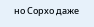но Сорхо даже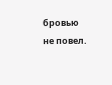бровью не повел.